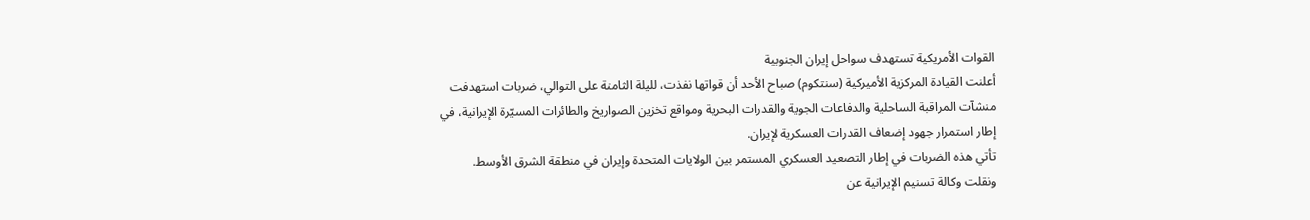القوات الأمريكية تستهدف سواحل إيران الجنوبية
أعلنت القيادة المركزية الأميركية (سنتكوم) صباح الأحد أن قواتها نفذت، لليلة الثامنة على التوالي، ضربات استهدفت منشآت المراقبة الساحلية والدفاعات الجوية والقدرات البحرية ومواقع تخزين الصواريخ والطائرات المسيّرة الإيرانية، في إطار استمرار جهود إضعاف القدرات العسكرية لإيران.
تأتي هذه الضربات في إطار التصعيد العسكري المستمر بين الولايات المتحدة وإيران في منطقة الشرق الأوسط.
ونقلت وكالة تسنيم الإيرانية عن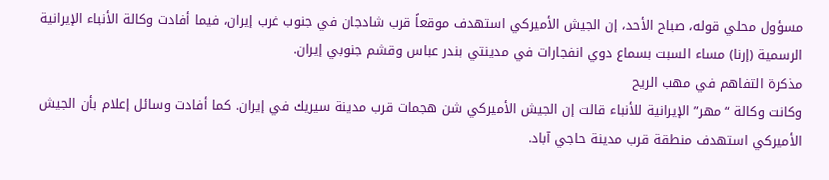مسؤول محلي قوله، صباح الأحد، إن الجيش الأميركي استهدف موقعاً قرب شادجان في جنوب غرب إيران، فيما أفادت وكالة الأنباء الإيرانية الرسمية (إرنا) مساء السبت بسماع دوي انفجارات في مدينتي بندر عباس وقشم جنوبي إيران.
مذكرة التفاهم في مهب الريح
وكانت وكالة “مهر” الإيرانية للأنباء قالت إن الجيش الأميركي شن هجمات قرب مدينة سيريك في إيران. كما أفادت وسائل إعلام بأن الجيش الأميركي استهدف منطقة قرب مدينة حاجي آباد.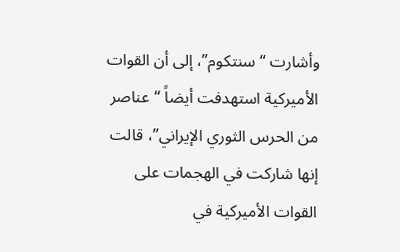وأشارت “سنتكوم”، إلى أن القوات الأميركية استهدفت أيضاً “عناصر من الحرس الثوري الإيراني”، قالت إنها شاركت في الهجمات على القوات الأميركية في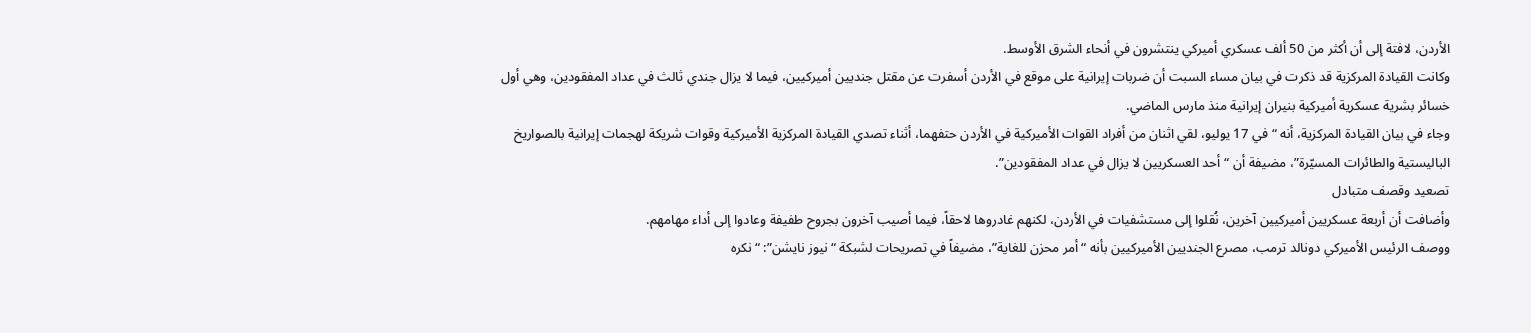الأردن، لافتة إلى أن أكثر من 50 ألف عسكري أميركي ينتشرون في أنحاء الشرق الأوسط.
وكانت القيادة المركزية قد ذكرت في بيان مساء السبت أن ضربات إيرانية على موقع في الأردن أسفرت عن مقتل جنديين أميركيين، فيما لا يزال جندي ثالث في عداد المفقودين، وهي أول خسائر بشرية عسكرية أميركية بنيران إيرانية منذ مارس الماضي.
وجاء في بيان القيادة المركزية، أنه “في 17 يوليو، لقي اثنان من أفراد القوات الأميركية في الأردن حتفهما، أثناء تصدي القيادة المركزية الأميركية وقوات شريكة لهجمات إيرانية بالصواريخ الباليستية والطائرات المسيّرة”، مضيفة أن “أحد العسكريين لا يزال في عداد المفقودين”.
تصعيد وقصف متبادل
وأضافت أن أربعة عسكريين أميركيين آخرين، نُقلوا إلى مستشفيات في الأردن، لكنهم غادروها لاحقاً، فيما أصيب آخرون بجروح طفيفة وعادوا إلى أداء مهامهم.
ووصف الرئيس الأميركي دونالد ترمب، مصرع الجنديين الأميركيين بأنه “أمر محزن للغاية”، مضيفاً في تصريحات لشبكة “نيوز نايشن”: “نكره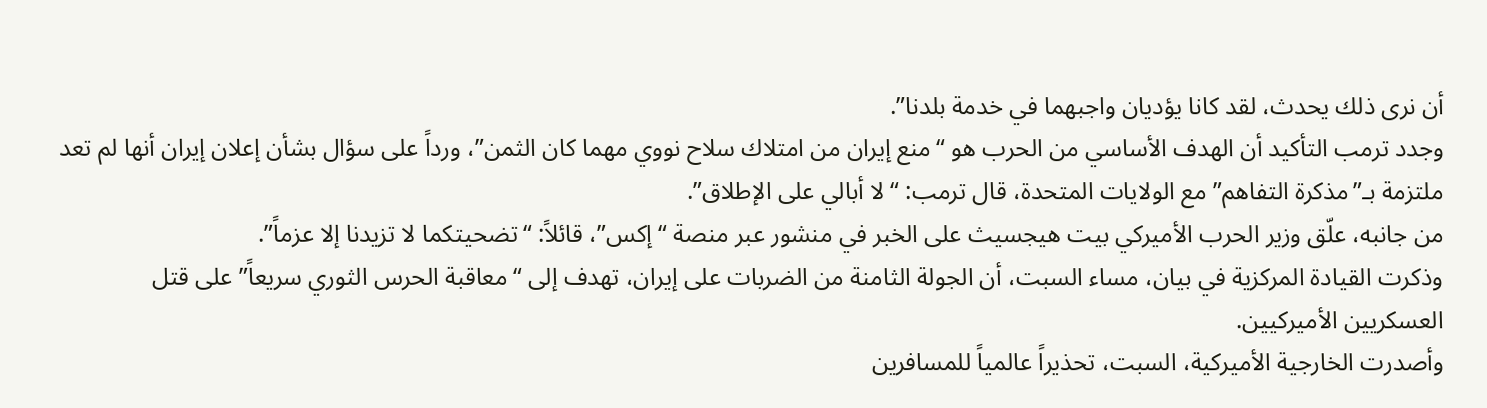أن نرى ذلك يحدث، لقد كانا يؤديان واجبهما في خدمة بلدنا”.
وجدد ترمب التأكيد أن الهدف الأساسي من الحرب هو “منع إيران من امتلاك سلاح نووي مهما كان الثمن”، ورداً على سؤال بشأن إعلان إيران أنها لم تعد ملتزمة بـ”مذكرة التفاهم” مع الولايات المتحدة، قال ترمب: “لا أبالي على الإطلاق”.
من جانبه، علّق وزير الحرب الأميركي بيت هيجسيث على الخبر في منشور عبر منصة “إكس”، قائلاً: “تضحيتكما لا تزيدنا إلا عزماً”.
وذكرت القيادة المركزية في بيان، مساء السبت، أن الجولة الثامنة من الضربات على إيران، تهدف إلى “معاقبة الحرس الثوري سريعاً” على قتل العسكريين الأميركيين.
وأصدرت الخارجية الأميركية، السبت، تحذيراً عالمياً للمسافرين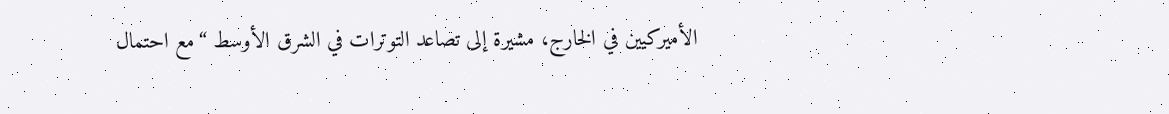الأميركيين في الخارج، مشيرة إلى تصاعد التوترات في الشرق الأوسط “مع احتمال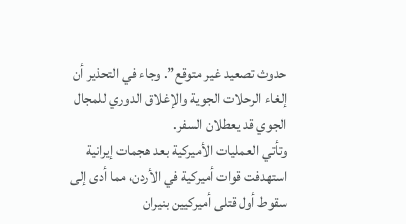حدوث تصعيد غير متوقع”. وجاء في التحذير أن إلغاء الرحلات الجوية والإغلاق الدوري للمجال الجوي قد يعطلان السفر.
وتأتي العمليات الأميركية بعد هجمات إيرانية استهدفت قوات أميركية في الأردن، مما أدى إلى سقوط أول قتلى أميركيين بنيران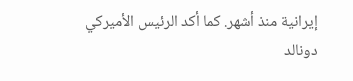إيرانية منذ أشهر. كما أكد الرئيس الأميركي دونالد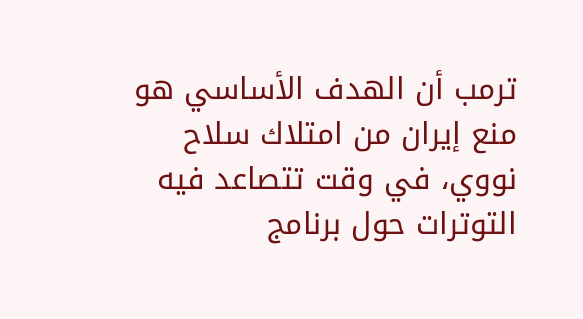ترمب أن الهدف الأساسي هو منع إيران من امتلاك سلاح نووي، في وقت تتصاعد فيه التوترات حول برنامج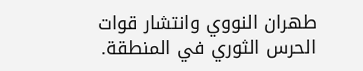طهران النووي وانتشار قوات الحرس الثوري في المنطقة.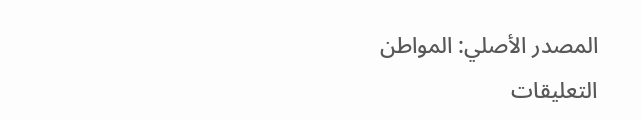المصدر الأصلي: المواطن
التعليقات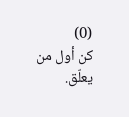(0)
كن أول من يعلّق.